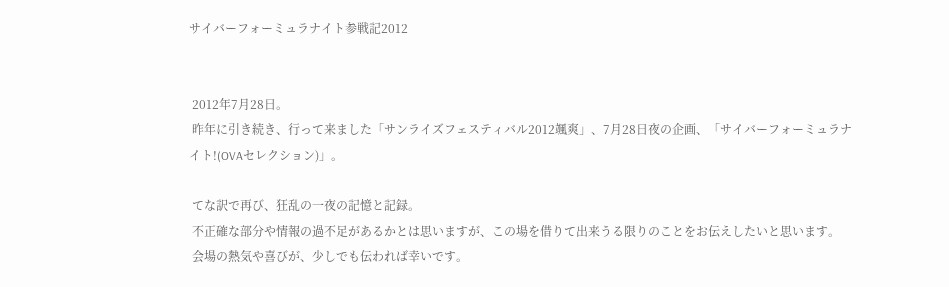サイバーフォーミュラナイト参戦記2012


 2012年7月28日。
 昨年に引き続き、行って来ました「サンライズフェスティバル2012颯爽」、7月28日夜の企画、「サイバーフォーミュラナイト!(OVAセレクション)」。

 てな訳で再び、狂乱の一夜の記憶と記録。
 不正確な部分や情報の過不足があるかとは思いますが、この場を借りて出来うる限りのことをお伝えしたいと思います。
 会場の熱気や喜びが、少しでも伝われば幸いです。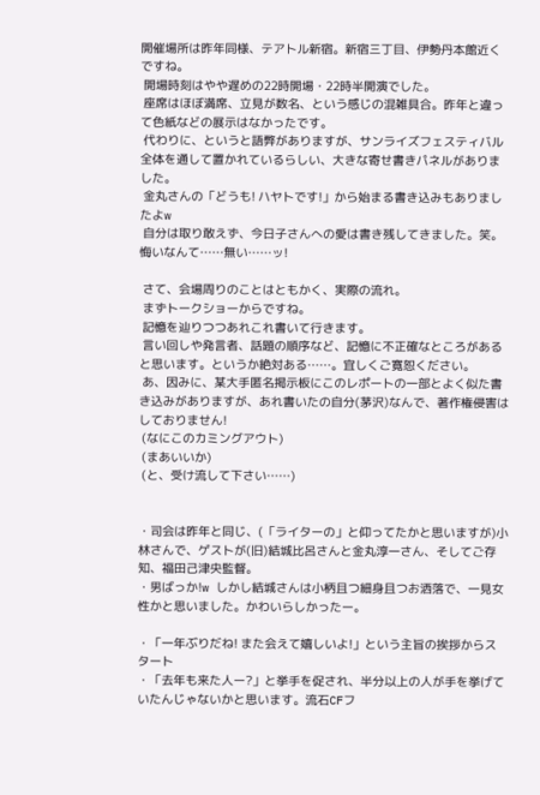開催場所は昨年同様、テアトル新宿。新宿三丁目、伊勢丹本館近くですね。
 開場時刻はやや遅めの22時開場・22時半開演でした。
 座席はほぼ満席、立見が数名、という感じの混雑具合。昨年と違って色紙などの展示はなかったです。
 代わりに、というと語弊がありますが、サンライズフェスティバル全体を通して置かれているらしい、大きな寄せ書きパネルがありました。
 金丸さんの「どうも! ハヤトです!」から始まる書き込みもありましたよw
 自分は取り敢えず、今日子さんへの愛は書き残してきました。笑。悔いなんて……無い……ッ!

 さて、会場周りのことはともかく、実際の流れ。
 まずトークショーからですね。
 記憶を辿りつつあれこれ書いて行きます。
 言い回しや発言者、話題の順序など、記憶に不正確なところがあると思います。というか絶対ある……。宜しくご寛恕ください。
 あ、因みに、某大手匿名掲示板にこのレポートの一部とよく似た書き込みがありますが、あれ書いたの自分(茅沢)なんで、著作権侵害はしておりません!
 (なにこのカミングアウト)
 (まあいいか)
 (と、受け流して下さい……)


・司会は昨年と同じ、(「ライターの」と仰ってたかと思いますが)小林さんで、ゲストが(旧)結城比呂さんと金丸淳一さん、そしてご存知、福田己津央監督。
・男ばっか!w しかし結城さんは小柄且つ細身且つお洒落で、一見女性かと思いました。かわいらしかったー。

・「一年ぶりだね! また会えて嬉しいよ!」という主旨の挨拶からスタート
・「去年も来た人ー?」と挙手を促され、半分以上の人が手を挙げていたんじゃないかと思います。流石CFフ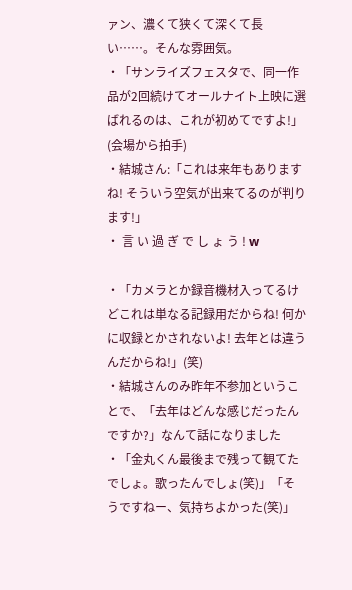ァン、濃くて狭くて深くて長い……。そんな雰囲気。
・「サンライズフェスタで、同一作品が2回続けてオールナイト上映に選ばれるのは、これが初めてですよ!」(会場から拍手)
・結城さん:「これは来年もありますね! そういう空気が出来てるのが判ります!」
・ 言 い 過 ぎ で し ょ う ! w

・「カメラとか録音機材入ってるけどこれは単なる記録用だからね! 何かに収録とかされないよ! 去年とは違うんだからね!」(笑)
・結城さんのみ昨年不参加ということで、「去年はどんな感じだったんですか?」なんて話になりました
・「金丸くん最後まで残って観てたでしょ。歌ったんでしょ(笑)」「そうですねー、気持ちよかった(笑)」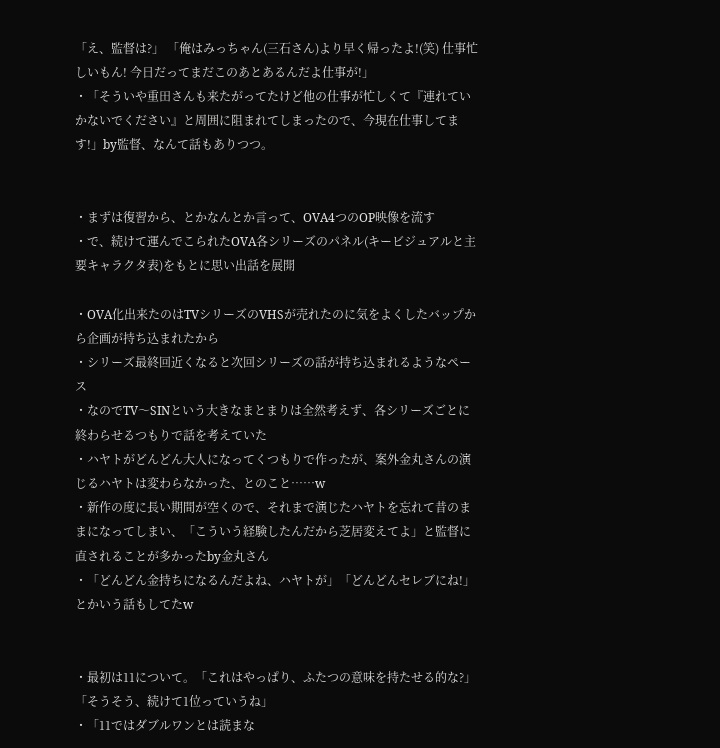「え、監督は?」 「俺はみっちゃん(三石さん)より早く帰ったよ!(笑) 仕事忙しいもん! 今日だってまだこのあとあるんだよ仕事が!」
・「そういや重田さんも来たがってたけど他の仕事が忙しくて『連れていかないでください』と周囲に阻まれてしまったので、今現在仕事してます!」by監督、なんて話もありつつ。


・まずは復習から、とかなんとか言って、OVA4つのOP映像を流す
・で、続けて運んでこられたOVA各シリーズのパネル(キービジュアルと主要キャラクタ表)をもとに思い出話を展開

・OVA化出来たのはTVシリーズのVHSが売れたのに気をよくしたバップから企画が持ち込まれたから
・シリーズ最終回近くなると次回シリーズの話が持ち込まれるようなペース
・なのでTV〜SINという大きなまとまりは全然考えず、各シリーズごとに終わらせるつもりで話を考えていた
・ハヤトがどんどん大人になってくつもりで作ったが、案外金丸さんの演じるハヤトは変わらなかった、とのこと……w
・新作の度に長い期間が空くので、それまで演じたハヤトを忘れて昔のままになってしまい、「こういう経験したんだから芝居変えてよ」と監督に直されることが多かったby金丸さん
・「どんどん金持ちになるんだよね、ハヤトが」「どんどんセレブにね!」とかいう話もしてたw


・最初は11について。「これはやっぱり、ふたつの意味を持たせる的な?」「そうそう、続けて1位っていうね」
・「11ではダブルワンとは読まな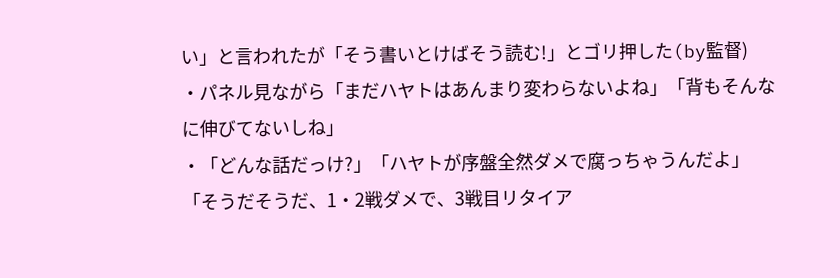い」と言われたが「そう書いとけばそう読む!」とゴリ押した(by監督)
・パネル見ながら「まだハヤトはあんまり変わらないよね」「背もそんなに伸びてないしね」
・「どんな話だっけ?」「ハヤトが序盤全然ダメで腐っちゃうんだよ」「そうだそうだ、1・2戦ダメで、3戦目リタイア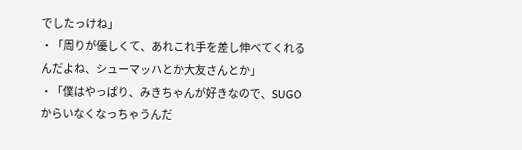でしたっけね」
・「周りが優しくて、あれこれ手を差し伸べてくれるんだよね、シューマッハとか大友さんとか」
・「僕はやっぱり、みきちゃんが好きなので、SUGOからいなくなっちゃうんだ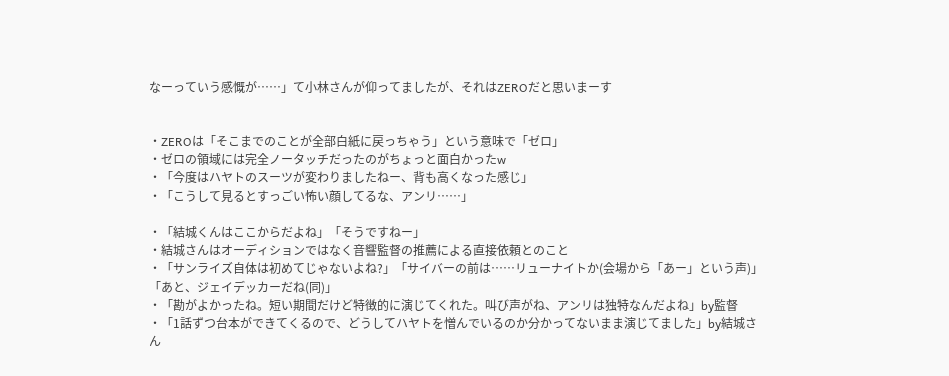なーっていう感慨が……」て小林さんが仰ってましたが、それはZEROだと思いまーす


・ZEROは「そこまでのことが全部白紙に戻っちゃう」という意味で「ゼロ」
・ゼロの領域には完全ノータッチだったのがちょっと面白かったw
・「今度はハヤトのスーツが変わりましたねー、背も高くなった感じ」
・「こうして見るとすっごい怖い顔してるな、アンリ……」

・「結城くんはここからだよね」「そうですねー」
・結城さんはオーディションではなく音響監督の推薦による直接依頼とのこと
・「サンライズ自体は初めてじゃないよね?」「サイバーの前は……リューナイトか(会場から「あー」という声)」「あと、ジェイデッカーだね(同)」
・「勘がよかったね。短い期間だけど特徴的に演じてくれた。叫び声がね、アンリは独特なんだよね」by監督
・「1話ずつ台本ができてくるので、どうしてハヤトを憎んでいるのか分かってないまま演じてました」by結城さん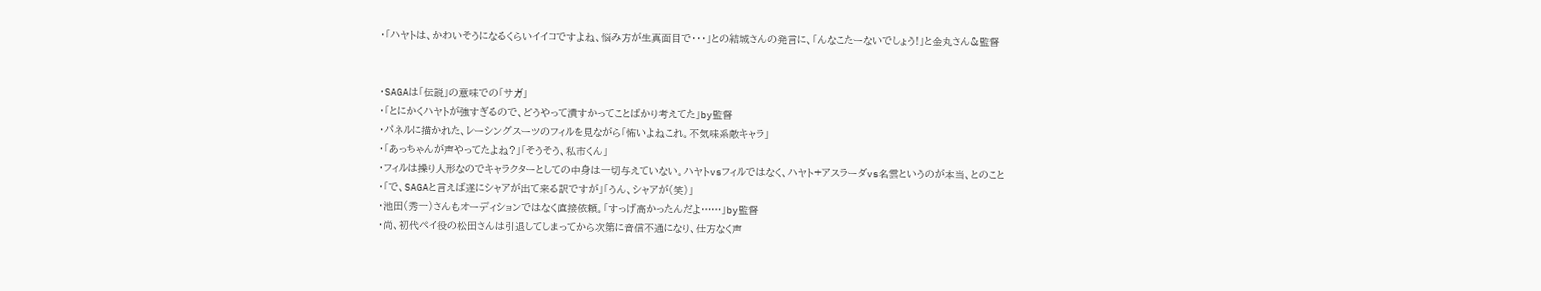・「ハヤトは、かわいそうになるくらいイイコですよね、悩み方が生真面目で・・・」との結城さんの発言に、「んなこたーないでしょう!」と金丸さん&監督


・SAGAは「伝説」の意味での「サガ」
・「とにかくハヤトが強すぎるので、どうやって潰すかってことばかり考えてた」by監督
・パネルに描かれた、レーシングスーツのフィルを見ながら「怖いよねこれ。不気味系敵キャラ」
・「あっちゃんが声やってたよね?」「そうそう、私市くん」
・フィルは操り人形なのでキャラクターとしての中身は一切与えていない。ハヤトvsフィルではなく、ハヤト+アスラーダvs名雲というのが本当、とのこと
・「で、SAGAと言えば遂にシャアが出て来る訳ですが」「うん、シャアが(笑)」
・池田(秀一)さんもオーディションではなく直接依頼。「すっげ高かったんだよ……」by監督
・尚、初代ペイ役の松田さんは引退してしまってから次第に音信不通になり、仕方なく声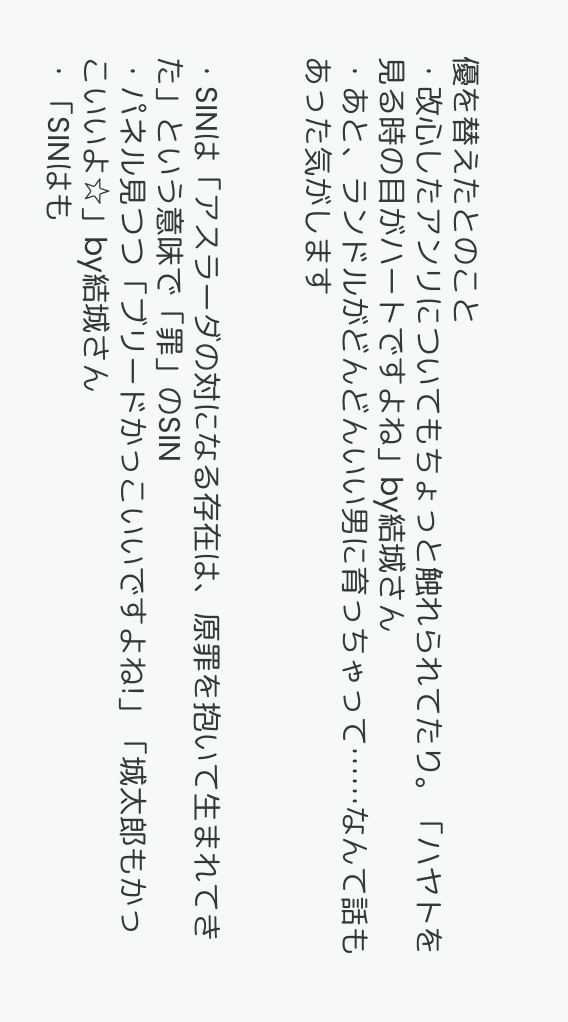優を替えたとのこと
・改心したアンリについてもちょっと触れられてたり。「ハヤトを見る時の目がハートですよね」by結城さん
・あと、ランドルがどんどんいい男に育っちゃって……なんて話もあった気がします


・SINは「アスラーダの対になる存在は、原罪を抱いて生まれてきた」という意味で「罪」のSIN
・パネル見つつ「ブリードかっこいいですよね!」「城太郎もかっこいいよ☆」by結城さん
・「SINはも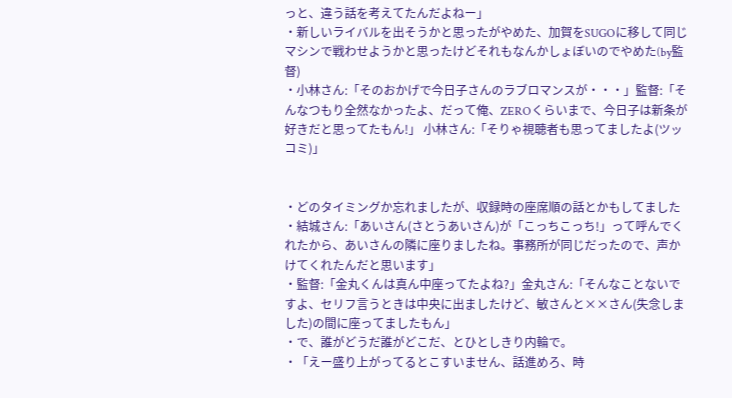っと、違う話を考えてたんだよねー」
・新しいライバルを出そうかと思ったがやめた、加賀をSUGOに移して同じマシンで戦わせようかと思ったけどそれもなんかしょぼいのでやめた(by監督)
・小林さん:「そのおかげで今日子さんのラブロマンスが・・・」監督:「そんなつもり全然なかったよ、だって俺、ZEROくらいまで、今日子は新条が好きだと思ってたもん!」 小林さん:「そりゃ視聴者も思ってましたよ(ツッコミ)」


・どのタイミングか忘れましたが、収録時の座席順の話とかもしてました
・結城さん:「あいさん(さとうあいさん)が「こっちこっち!」って呼んでくれたから、あいさんの隣に座りましたね。事務所が同じだったので、声かけてくれたんだと思います」
・監督:「金丸くんは真ん中座ってたよね?」金丸さん:「そんなことないですよ、セリフ言うときは中央に出ましたけど、敏さんと××さん(失念しました)の間に座ってましたもん」
・で、誰がどうだ誰がどこだ、とひとしきり内輪で。
・「えー盛り上がってるとこすいません、話進めろ、時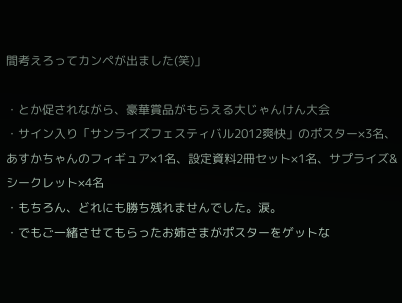間考えろってカンペが出ました(笑)」

・とか促されながら、豪華賞品がもらえる大じゃんけん大会
・サイン入り「サンライズフェスティバル2012爽快」のポスター×3名、あすかちゃんのフィギュア×1名、設定資料2冊セット×1名、サプライズ&シークレット×4名
・もちろん、どれにも勝ち残れませんでした。涙。
・でもご一緒させてもらったお姉さまがポスターをゲットな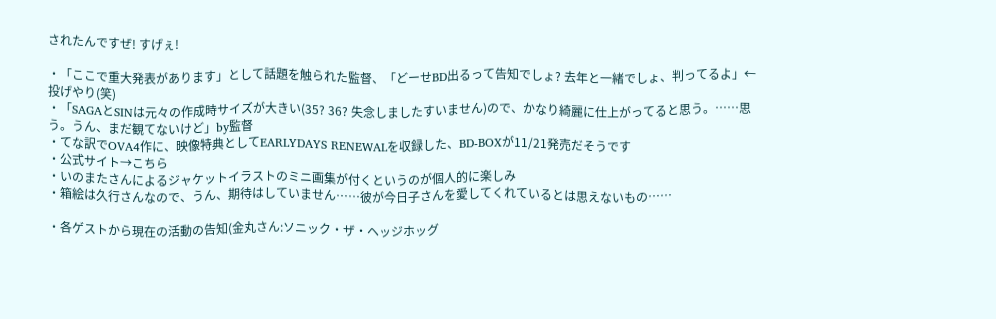されたんですぜ! すげぇ!

・「ここで重大発表があります」として話題を触られた監督、「どーせBD出るって告知でしょ? 去年と一緒でしょ、判ってるよ」←投げやり(笑)
・「SAGAとSINは元々の作成時サイズが大きい(35? 36? 失念しましたすいません)ので、かなり綺麗に仕上がってると思う。……思う。うん、まだ観てないけど」by監督
・てな訳でOVA4作に、映像特典としてEARLYDAYS RENEWALを収録した、BD-BOXが11/21発売だそうです
・公式サイト→こちら
・いのまたさんによるジャケットイラストのミニ画集が付くというのが個人的に楽しみ
・箱絵は久行さんなので、うん、期待はしていません……彼が今日子さんを愛してくれているとは思えないもの……

・各ゲストから現在の活動の告知(金丸さん:ソニック・ザ・ヘッジホッグ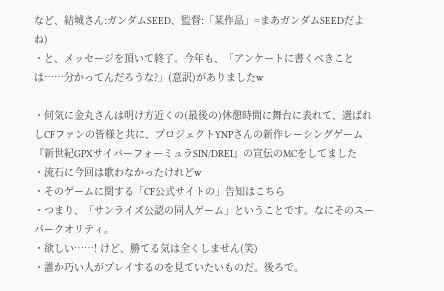など、結城さん:ガンダムSEED、監督:「某作品」=まあガンダムSEEDだよね)
・と、メッセージを頂いて終了。今年も、「アンケートに書くべきことは……分かってんだろうな?」(意訳)がありましたw

・何気に金丸さんは明け方近くの(最後の)休憩時間に舞台に表れて、選ばれしCFファンの皆様と共に、プロジェクトYNPさんの新作レーシングゲーム 『新世紀GPXサイバーフォーミュラSIN/DREI』の宣伝のMCをしてました
・流石に今回は歌わなかったけれどw
・そのゲームに関する「CF公式サイトの」告知はこちら
・つまり、「サンライズ公認の同人ゲーム」ということです。なにそのスーパークオリティ。
・欲しい……! けど、勝てる気は全くしません(笑)
・誰か巧い人がプレイするのを見ていたいものだ。後ろで。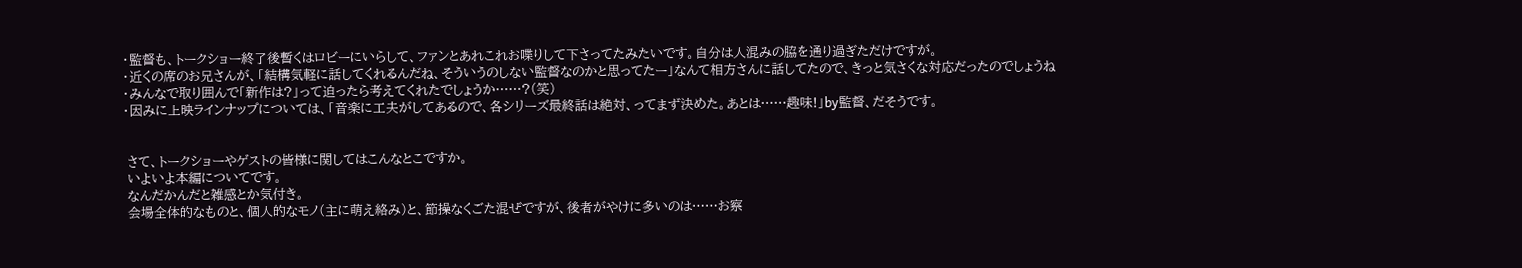・監督も、トークショー終了後暫くはロビーにいらして、ファンとあれこれお喋りして下さってたみたいです。自分は人混みの脇を通り過ぎただけですが。
・近くの席のお兄さんが、「結構気軽に話してくれるんだね、そういうのしない監督なのかと思ってたー」なんて相方さんに話してたので、きっと気さくな対応だったのでしょうね
・みんなで取り囲んで「新作は?」って迫ったら考えてくれたでしょうか……?(笑)
・因みに上映ラインナップについては、「音楽に工夫がしてあるので、各シリーズ最終話は絶対、ってまず決めた。あとは……趣味!」by監督、だそうです。


 さて、トークショーやゲストの皆様に関してはこんなとこですか。
 いよいよ本編についてです。
 なんだかんだと雑感とか気付き。
 会場全体的なものと、個人的なモノ(主に萌え絡み)と、節操なくごた混ぜですが、後者がやけに多いのは……お察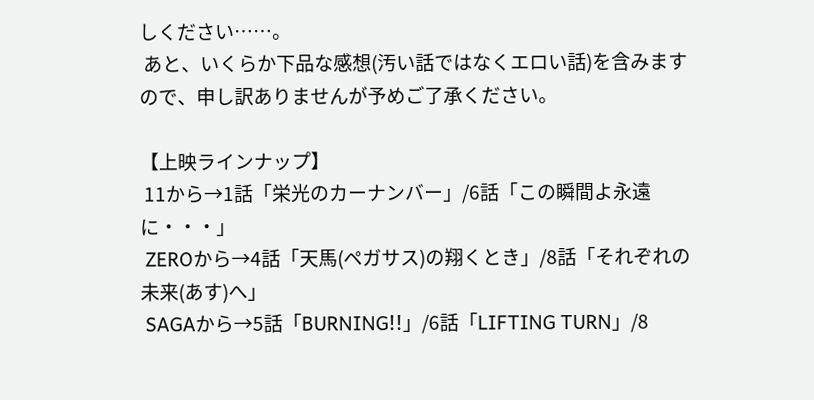しください……。
 あと、いくらか下品な感想(汚い話ではなくエロい話)を含みますので、申し訳ありませんが予めご了承ください。

【上映ラインナップ】
 11から→1話「栄光のカーナンバー」/6話「この瞬間よ永遠に・・・」
 ZEROから→4話「天馬(ペガサス)の翔くとき」/8話「それぞれの未来(あす)へ」
 SAGAから→5話「BURNING!!」/6話「LIFTING TURN」/8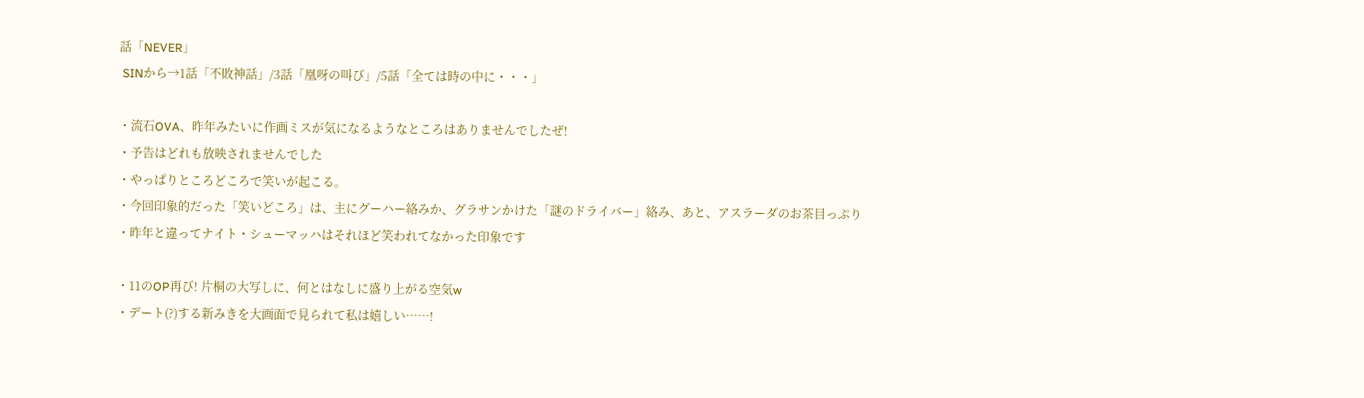話「NEVER」
 SINから→1話「不敗神話」/3話「凰呀の叫び」/5話「全ては時の中に・・・」

・流石OVA、昨年みたいに作画ミスが気になるようなところはありませんでしたぜ!
・予告はどれも放映されませんでした
・やっぱりところどころで笑いが起こる。
・今回印象的だった「笑いどころ」は、主にグーハー絡みか、グラサンかけた「謎のドライバー」絡み、あと、アスラーダのお茶目っぷり
・昨年と違ってナイト・シューマッハはそれほど笑われてなかった印象です

・11のOP再び! 片桐の大写しに、何とはなしに盛り上がる空気w
・デート(?)する新みきを大画面で見られて私は嬉しい……!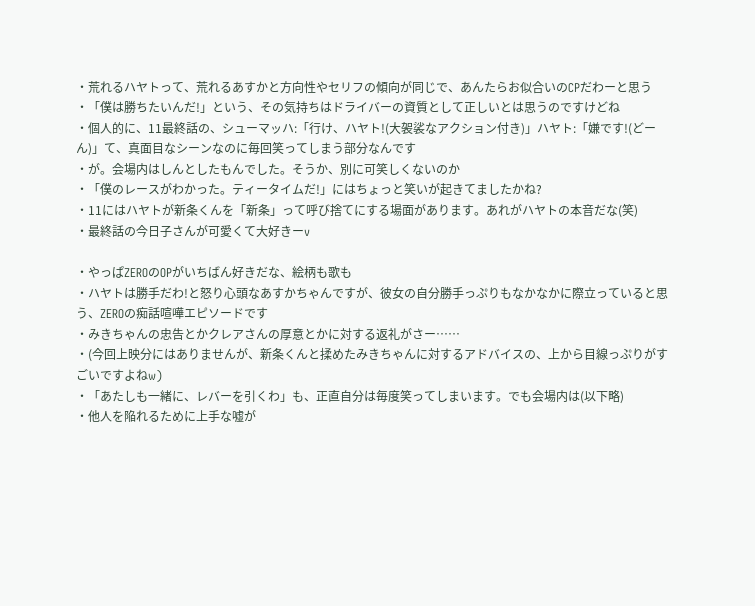・荒れるハヤトって、荒れるあすかと方向性やセリフの傾向が同じで、あんたらお似合いのCPだわーと思う
・「僕は勝ちたいんだ!」という、その気持ちはドライバーの資質として正しいとは思うのですけどね
・個人的に、11最終話の、シューマッハ:「行け、ハヤト!(大袈裟なアクション付き)」ハヤト:「嫌です!(どーん)」て、真面目なシーンなのに毎回笑ってしまう部分なんです
・が。会場内はしんとしたもんでした。そうか、別に可笑しくないのか
・「僕のレースがわかった。ティータイムだ!」にはちょっと笑いが起きてましたかね?
・11にはハヤトが新条くんを「新条」って呼び捨てにする場面があります。あれがハヤトの本音だな(笑)
・最終話の今日子さんが可愛くて大好きーv

・やっぱZEROのOPがいちばん好きだな、絵柄も歌も
・ハヤトは勝手だわ!と怒り心頭なあすかちゃんですが、彼女の自分勝手っぷりもなかなかに際立っていると思う、ZEROの痴話喧嘩エピソードです
・みきちゃんの忠告とかクレアさんの厚意とかに対する返礼がさー……
・(今回上映分にはありませんが、新条くんと揉めたみきちゃんに対するアドバイスの、上から目線っぷりがすごいですよねw)
・「あたしも一緒に、レバーを引くわ」も、正直自分は毎度笑ってしまいます。でも会場内は(以下略)
・他人を陥れるために上手な嘘が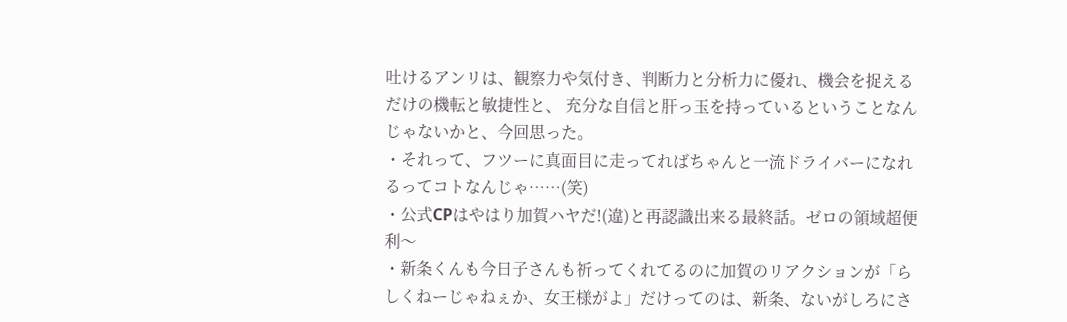吐けるアンリは、観察力や気付き、判断力と分析力に優れ、機会を捉えるだけの機転と敏捷性と、 充分な自信と肝っ玉を持っているということなんじゃないかと、今回思った。
・それって、フツーに真面目に走ってればちゃんと一流ドライバーになれるってコトなんじゃ……(笑)
・公式CPはやはり加賀ハヤだ!(違)と再認識出来る最終話。ゼロの領域超便利〜
・新条くんも今日子さんも祈ってくれてるのに加賀のリアクションが「らしくねーじゃねぇか、女王様がよ」だけってのは、新条、ないがしろにさ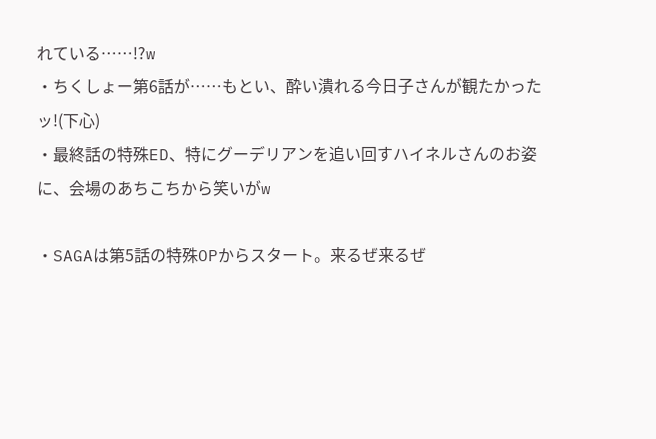れている……!?w
・ちくしょー第6話が……もとい、酔い潰れる今日子さんが観たかったッ!(下心)
・最終話の特殊ED、特にグーデリアンを追い回すハイネルさんのお姿に、会場のあちこちから笑いがw

・SAGAは第5話の特殊OPからスタート。来るぜ来るぜ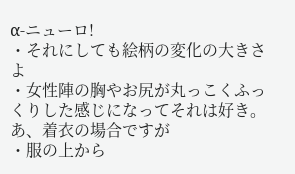α‐ニューロ!
・それにしても絵柄の変化の大きさよ
・女性陣の胸やお尻が丸っこくふっくりした感じになってそれは好き。あ、着衣の場合ですが
・服の上から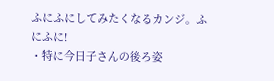ふにふにしてみたくなるカンジ。ふにふに!
・特に今日子さんの後ろ姿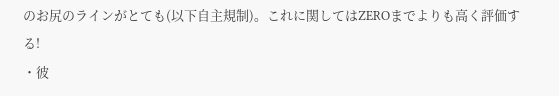のお尻のラインがとても(以下自主規制)。これに関してはZEROまでよりも高く評価する!
・彼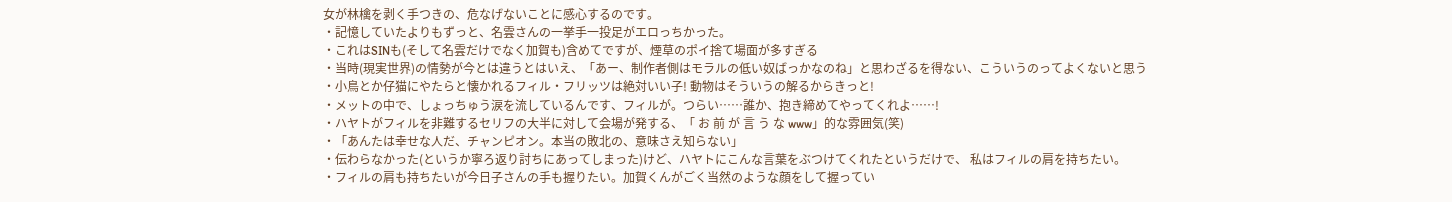女が林檎を剥く手つきの、危なげないことに感心するのです。
・記憶していたよりもずっと、名雲さんの一挙手一投足がエロっちかった。
・これはSINも(そして名雲だけでなく加賀も)含めてですが、煙草のポイ捨て場面が多すぎる
・当時(現実世界)の情勢が今とは違うとはいえ、「あー、制作者側はモラルの低い奴ばっかなのね」と思わざるを得ない、こういうのってよくないと思う
・小鳥とか仔猫にやたらと懐かれるフィル・フリッツは絶対いい子! 動物はそういうの解るからきっと!
・メットの中で、しょっちゅう涙を流しているんです、フィルが。つらい……誰か、抱き締めてやってくれよ……!
・ハヤトがフィルを非難するセリフの大半に対して会場が発する、「 お 前 が 言 う な www」的な雰囲気(笑)
・「あんたは幸せな人だ、チャンピオン。本当の敗北の、意味さえ知らない」
・伝わらなかった(というか寧ろ返り討ちにあってしまった)けど、ハヤトにこんな言葉をぶつけてくれたというだけで、 私はフィルの肩を持ちたい。
・フィルの肩も持ちたいが今日子さんの手も握りたい。加賀くんがごく当然のような顔をして握ってい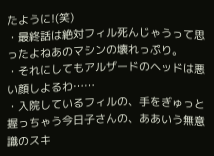たように!(笑)
・最終話は絶対フィル死んじゃうって思ったよねあのマシンの壊れっぷり。
・それにしてもアルザードのヘッドは悪い顔しよるわ……
・入院しているフィルの、手をぎゅっと握っちゃう今日子さんの、ああいう無意識のスキ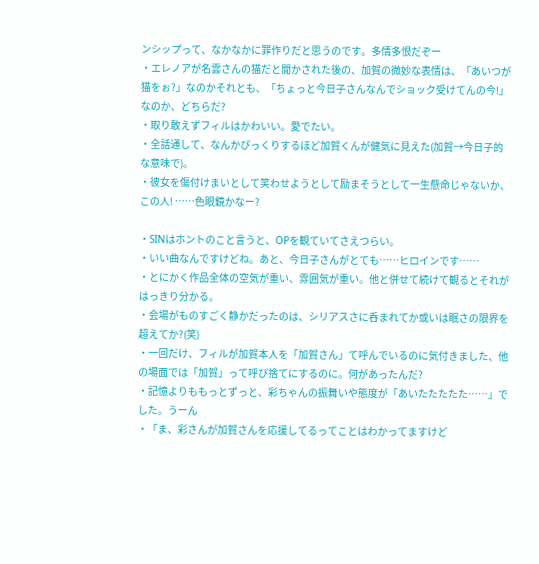ンシップって、なかなかに罪作りだと思うのです。多情多恨だぞー
・エレノアが名雲さんの猫だと聞かされた後の、加賀の微妙な表情は、「あいつが猫をぉ?」なのかそれとも、「ちょっと今日子さんなんでショック受けてんの今!」 なのか、どちらだ?
・取り敢えずフィルはかわいい。愛でたい。
・全話通して、なんかびっくりするほど加賀くんが健気に見えた(加賀→今日子的な意味で)。
・彼女を傷付けまいとして笑わせようとして励まそうとして一生懸命じゃないか、この人! ……色眼鏡かなー?

・SINはホントのこと言うと、OPを観ていてさえつらい。
・いい曲なんですけどね。あと、今日子さんがとても……ヒロインです……
・とにかく作品全体の空気が重い、雰囲気が重い。他と併せて続けて観るとそれがはっきり分かる。
・会場がものすごく静かだったのは、シリアスさに呑まれてか或いは眠さの限界を超えてか?(笑)
・一回だけ、フィルが加賀本人を「加賀さん」て呼んでいるのに気付きました、他の場面では「加賀」って呼び捨てにするのに。何があったんだ?
・記憶よりももっとずっと、彩ちゃんの振舞いや態度が「あいたたたたた……」でした。うーん
・「ま、彩さんが加賀さんを応援してるってことはわかってますけど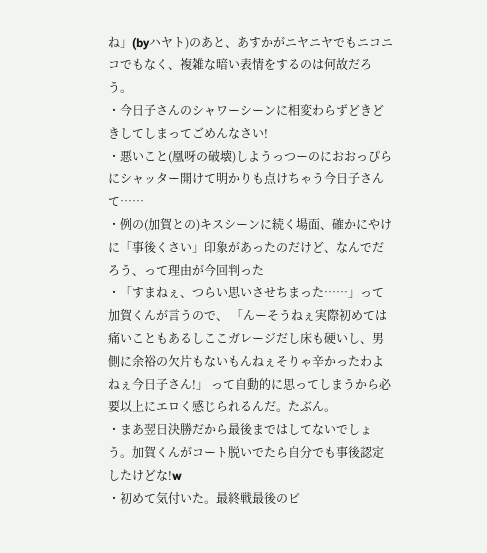ね」(byハヤト)のあと、あすかがニヤニヤでもニコニコでもなく、複雑な暗い表情をするのは何故だろう。
・今日子さんのシャワーシーンに相変わらずどきどきしてしまってごめんなさい!
・悪いこと(凰呀の破壊)しようっつーのにおおっぴらにシャッター開けて明かりも点けちゃう今日子さんて……
・例の(加賀との)キスシーンに続く場面、確かにやけに「事後くさい」印象があったのだけど、なんでだろう、って理由が今回判った
・「すまねぇ、つらい思いさせちまった……」って加賀くんが言うので、 「んーそうねぇ実際初めては痛いこともあるしここガレージだし床も硬いし、男側に余裕の欠片もないもんねぇそりゃ辛かったわよねぇ今日子さん!」 って自動的に思ってしまうから必要以上にエロく感じられるんだ。たぶん。
・まあ翌日決勝だから最後まではしてないでしょう。加賀くんがコート脱いでたら自分でも事後認定したけどな!w
・初めて気付いた。最終戦最後のピ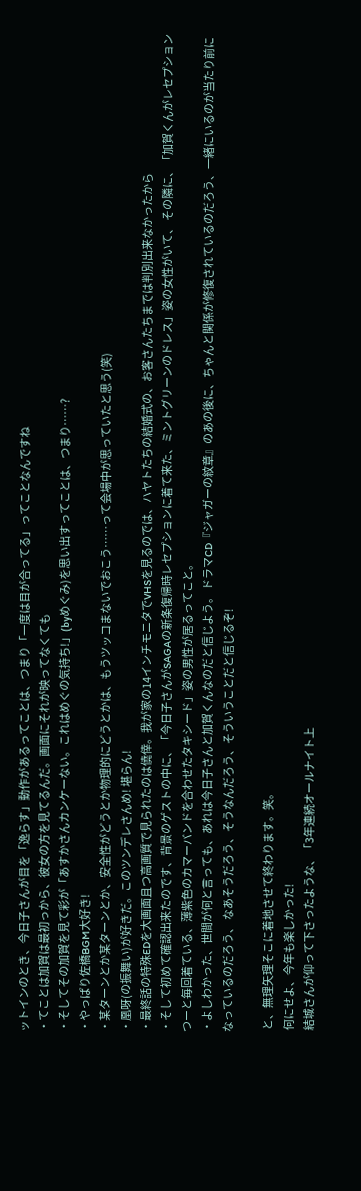ットインのとき、今日子さんが目を「逸らす」動作があるってことは、つまり「一度は目が合ってる」ってことなんですね
・てことは加賀は最初っから、彼女の方を見てるんだ。画面にそれが映ってなくても
・そしてその加賀を見て彩が「あすかさんカンケーない。これはめぐの気持ち!」(byめぐみ)を思い出すってことは、つまり……?
・やっぱり佐橋BGM大好き!
・某ターンとか某ターンとか、安全性がどうとか物理的にどうとかは、もうツッコまないでおこう……って会場中が思っていたと思う(笑)
・凰呀(の振舞い)が好きだ。このツンデレさんめ! 堪らん!
・最終話の特殊EDを大画面且つ高画質で見られたのは僥倖。我が家の14インチモニタでVHSを見るのでは、ハヤトたちの結婚式の、お客さんたちまでは判別出来なかったから
・そして初めて確認出来たのです、背景のゲストの中に、「今日子さんがSAGAの新条復帰時レセプションに着て来た、ミントグリーンのドレス」姿の女性がいて、 その隣に、「加賀くんがレセプションつーと毎回着ている、薄紫色のカマーバンドを合わせたタキシード」姿の男性が居るってこと。
・よしわかった、世間が何と言っても、あれは今日子さんと加賀くんなのだと信じよう。 ドラマCD『ジャガーの紋章』のあの後に、ちゃんと関係が修復されているのだろう、一緒にいるのが当たり前になっているのだろう、 なあそうだろう、そうなんだろう、そういうことだと信じるぞ!

 と、無理矢理そこに着地させて終わります。笑。
 何にせよ、今年も楽しかった!
 結城さんが仰って下さったような、「3年連続オールナイト上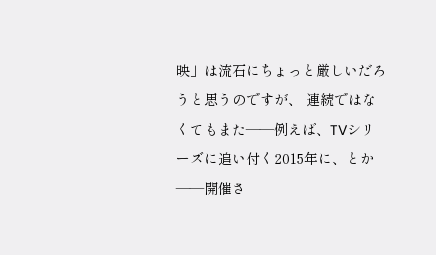映」は流石にちょっと厳しいだろうと思うのですが、 連続ではなくてもまた――例えば、TVシリーズに追い付く2015年に、とか――開催さ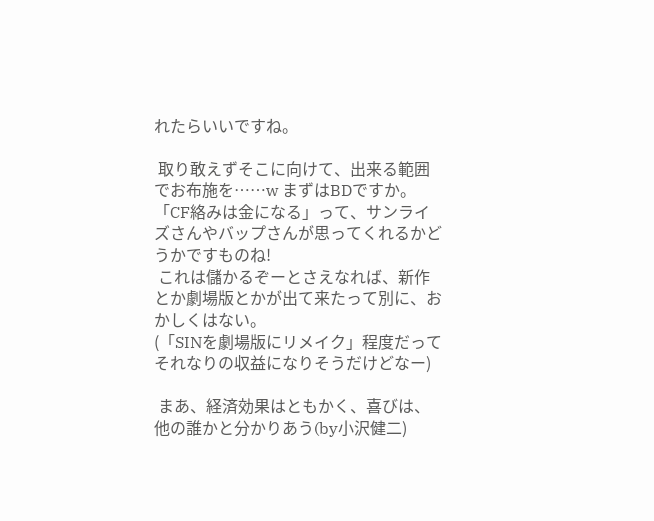れたらいいですね。

 取り敢えずそこに向けて、出来る範囲でお布施を……w まずはBDですか。
「CF絡みは金になる」って、サンライズさんやバップさんが思ってくれるかどうかですものね!
 これは儲かるぞーとさえなれば、新作とか劇場版とかが出て来たって別に、おかしくはない。
(「SINを劇場版にリメイク」程度だってそれなりの収益になりそうだけどなー)

 まあ、経済効果はともかく、喜びは、他の誰かと分かりあう(by小沢健二)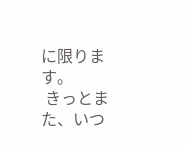に限ります。
 きっとまた、いつ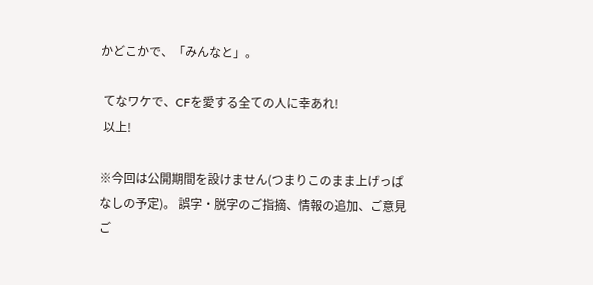かどこかで、「みんなと」。

 てなワケで、CFを愛する全ての人に幸あれ!
 以上!

※今回は公開期間を設けません(つまりこのまま上げっぱなしの予定)。 誤字・脱字のご指摘、情報の追加、ご意見ご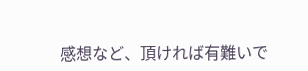感想など、頂ければ有難いで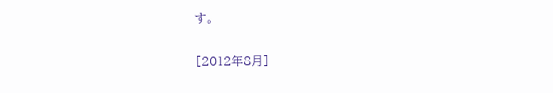す。


[2012年8月]